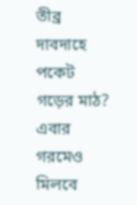তীব্র দাবদাহে পকেট গড়ের মাঠ? এবার গরমেও মিলবে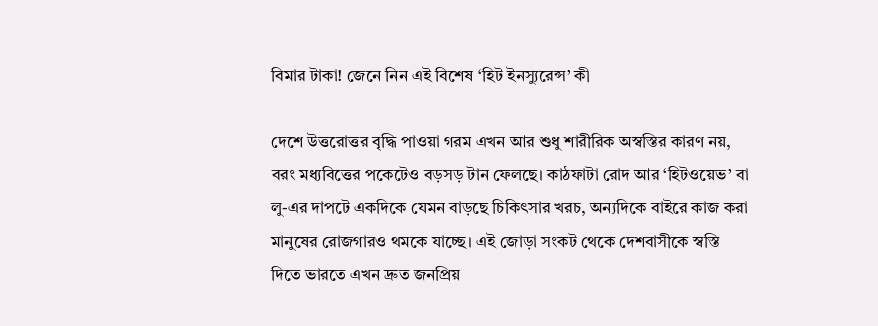বিমার টাকা! জেনে নিন এই বিশেষ ‘হিট ইনস্যুরেন্স’ কী

দেশে উত্তরোত্তর বৃদ্ধি পাওয়া গরম এখন আর শুধু শারীরিক অস্বস্তির কারণ নয়, বরং মধ্যবিত্তের পকেটেও বড়সড় টান ফেলছে। কাঠফাটা রোদ আর ‘হিটওয়েভ’ বা লু-এর দাপটে একদিকে যেমন বাড়ছে চিকিৎসার খরচ, অন্যদিকে বাইরে কাজ করা মানুষের রোজগারও থমকে যাচ্ছে। এই জোড়া সংকট থেকে দেশবাসীকে স্বস্তি দিতে ভারতে এখন দ্রুত জনপ্রিয়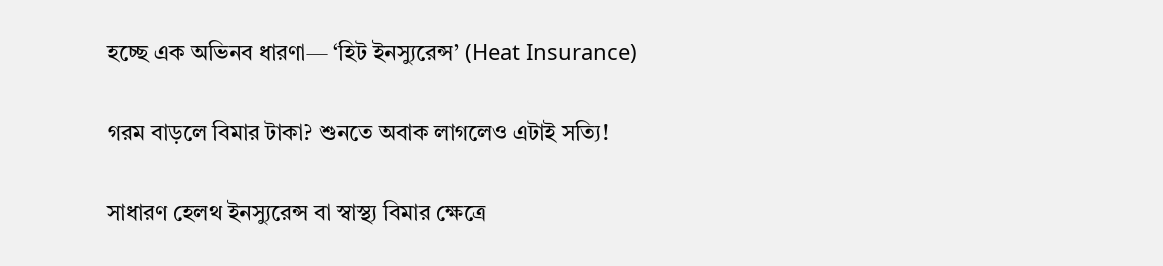হচ্ছে এক অভিনব ধারণা— ‘হিট ইনস্যুরেন্স’ (Heat Insurance)

গরম বাড়লে বিমার টাকা? শুনতে অবাক লাগলেও এটাই সত্যি!

সাধারণ হেলথ ইনস্যুরেন্স বা স্বাস্থ্য বিমার ক্ষেত্রে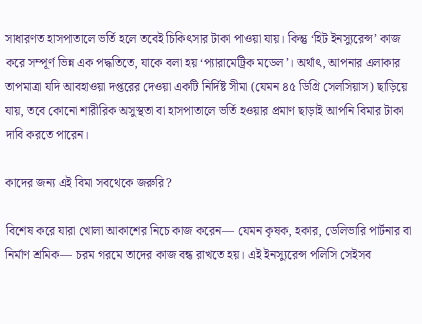সাধারণত হাসপাতালে ভর্তি হলে তবেই চিকিৎসার টাকা পাওয়া যায়। কিন্তু ‘হিট ইনস্যুরেন্স’ কাজ করে সম্পূর্ণ ভিন্ন এক পদ্ধতিতে, যাকে বলা হয় ‘প্যারামেট্রিক মডেল’। অর্থাৎ, আপনার এলাকার তাপমাত্রা যদি আবহাওয়া দপ্তরের দেওয়া একটি নির্দিষ্ট সীমা (যেমন ৪৫ ডিগ্রি সেলসিয়াস) ছাড়িয়ে যায়, তবে কোনো শারীরিক অসুস্থতা বা হাসপাতালে ভর্তি হওয়ার প্রমাণ ছাড়াই আপনি বিমার টাকা দাবি করতে পারেন।

কাদের জন্য এই বিমা সবথেকে জরুরি?

বিশেষ করে যারা খোলা আকাশের নিচে কাজ করেন— যেমন কৃষক, হকার, ডেলিভারি পার্টনার বা নির্মাণ শ্রমিক— চরম গরমে তাদের কাজ বন্ধ রাখতে হয়। এই ইনস্যুরেন্স পলিসি সেইসব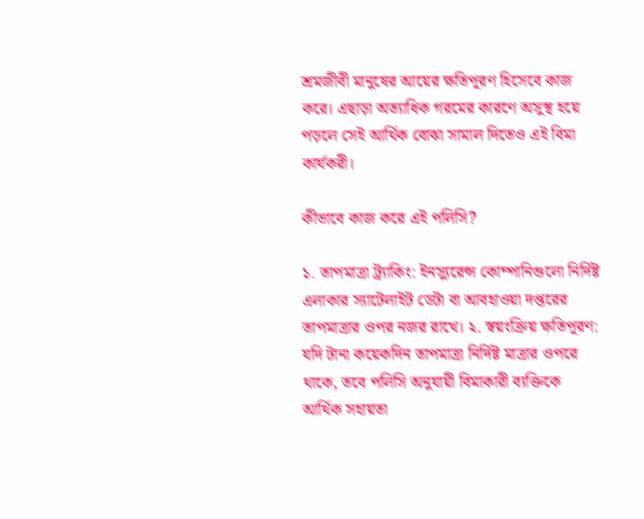শ্রমজীবী মানুষের আয়ের ক্ষতিপূরণ হিসেবে কাজ করে। এছাড়া অত্যাধিক গরমের কারণে অসুস্থ হয়ে পড়লে সেই আর্থিক বোঝা সামাল দিতেও এই বিমা কার্যকরী।

কীভাবে কাজ করে এই পলিসি?

১. তাপমাত্রা ট্র্যাকিং: ইনস্যুরেন্স কোম্পানিগুলো নির্দিষ্ট এলাকার স্যাটেলাইট ডেটা বা আবহাওয়া দপ্তরের তাপমাত্রার ওপর নজর রাখে। ২. স্বয়ংক্রিয় ক্ষতিপূরণ: যদি টানা কয়েকদিন তাপমাত্রা নির্দিষ্ট মাত্রার ওপরে থাকে, তবে পলিসি অনুযায়ী বিমাকারী ব্যক্তিকে আর্থিক সহায়তা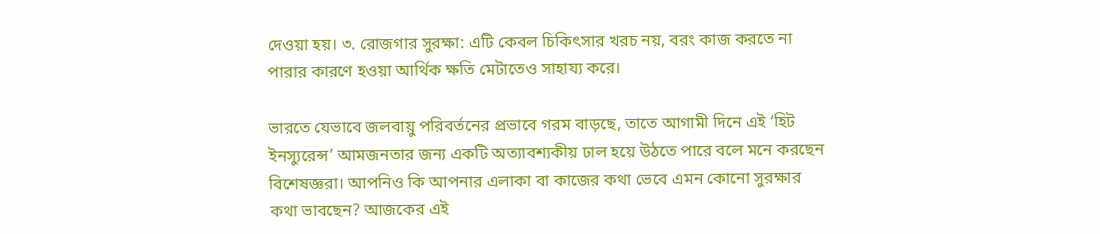দেওয়া হয়। ৩. রোজগার সুরক্ষা: এটি কেবল চিকিৎসার খরচ নয়, বরং কাজ করতে না পারার কারণে হওয়া আর্থিক ক্ষতি মেটাতেও সাহায্য করে।

ভারতে যেভাবে জলবায়ু পরিবর্তনের প্রভাবে গরম বাড়ছে, তাতে আগামী দিনে এই ‘হিট ইনস্যুরেন্স’ আমজনতার জন্য একটি অত্যাবশ্যকীয় ঢাল হয়ে উঠতে পারে বলে মনে করছেন বিশেষজ্ঞরা। আপনিও কি আপনার এলাকা বা কাজের কথা ভেবে এমন কোনো সুরক্ষার কথা ভাবছেন? আজকের এই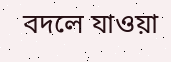বদলে যাওয়া